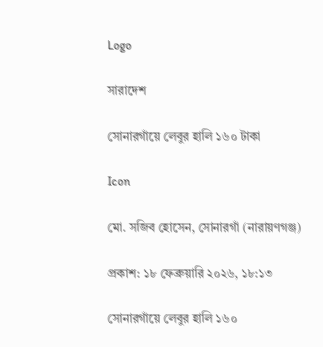Logo

সারাদেশ

সোনারগাঁয়ে লেবুর হালি ১৬০ টাকা

Icon

মো. সজিব হোসেন, সোনারগাঁ (নারায়ণগঞ্জ)

প্রকাশ: ১৮ ফেব্রুয়ারি ২০২৬, ১৮:১৩

সোনারগাঁয়ে লেবুর হালি ১৬০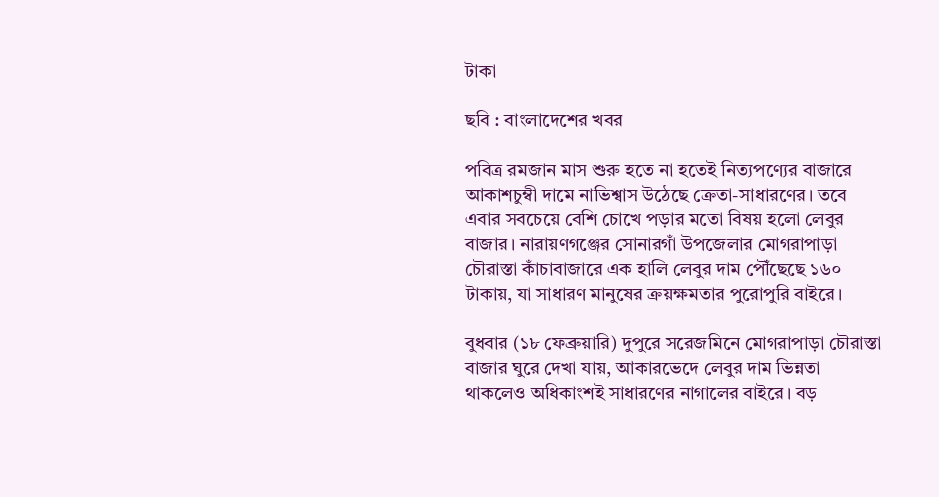টাকা

ছবি : বাংলাদেশের খবর

পবিত্র রমজান মাস শুরু হতে না হতেই নিত্যপণ্যের বাজারে আকাশচুম্বী দামে নাভিশ্বাস উঠেছে ক্রেতা-সাধারণের। তবে এবার সবচেয়ে বেশি চোখে পড়ার মতো বিষয় হলো লেবুর বাজার। নারায়ণগঞ্জের সোনারগাঁ উপজেলার মোগরাপাড়া চৌরাস্তা কাঁচাবাজারে এক হালি লেবুর দাম পৌঁছেছে ১৬০ টাকায়, যা সাধারণ মানুষের ক্রয়ক্ষমতার পুরোপুরি বাইরে।

বুধবার (১৮ ফেব্রুয়ারি) দুপুরে সরেজমিনে মোগরাপাড়া চৌরাস্তা বাজার ঘুরে দেখা যায়, আকারভেদে লেবুর দাম ভিন্নতা থাকলেও অধিকাংশই সাধারণের নাগালের বাইরে। বড়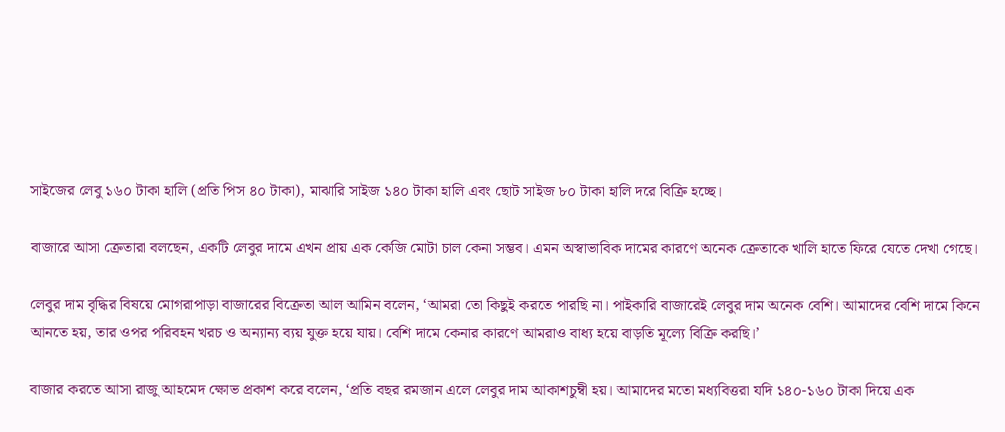সাইজের লেবু ১৬০ টাকা হালি (প্রতি পিস ৪০ টাকা), মাঝারি সাইজ ১৪০ টাকা হালি এবং ছোট সাইজ ৮০ টাকা হালি দরে বিক্রি হচ্ছে।

বাজারে আসা ক্রেতারা বলছেন, একটি লেবুর দামে এখন প্রায় এক কেজি মোটা চাল কেনা সম্ভব। এমন অস্বাভাবিক দামের কারণে অনেক ক্রেতাকে খালি হাতে ফিরে যেতে দেখা গেছে।

লেবুর দাম বৃদ্ধির বিষয়ে মোগরাপাড়া বাজারের বিক্রেতা আল আমিন বলেন, ‘আমরা তো কিছুই করতে পারছি না। পাইকারি বাজারেই লেবুর দাম অনেক বেশি। আমাদের বেশি দামে কিনে আনতে হয়, তার ওপর পরিবহন খরচ ও অন্যান্য ব্যয় যুক্ত হয়ে যায়। বেশি দামে কেনার কারণে আমরাও বাধ্য হয়ে বাড়তি মূল্যে বিক্রি করছি।’

বাজার করতে আসা রাজু আহমেদ ক্ষোভ প্রকাশ করে বলেন, ‘প্রতি বছর রমজান এলে লেবুর দাম আকাশচুম্বী হয়। আমাদের মতো মধ্যবিত্তরা যদি ১৪০-১৬০ টাকা দিয়ে এক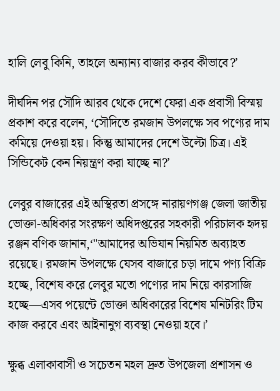হালি লেবু কিনি, তাহলে অন্যান্য বাজার করব কীভাবে?’

দীর্ঘদিন পর সৌদি আরব থেকে দেশে ফেরা এক প্রবাসী বিস্ময় প্রকাশ করে বলেন, ‘সৌদিতে রমজান উপলক্ষে সব পণ্যের দাম কমিয়ে দেওয়া হয়। কিন্তু আমাদের দেশে উল্টো চিত্র। এই সিন্ডিকেট কেন নিয়ন্ত্রণ করা যাচ্ছে না?’

লেবুর বাজারের এই অস্থিরতা প্রসঙ্গে নারায়ণগঞ্জ জেলা জাতীয় ভোক্তা-অধিকার সংরক্ষণ অধিদপ্তরের সহকারী পরিচালক হৃদয় রঞ্জন বণিক জানান,‘"আমাদের অভিযান নিয়মিত অব্যাহত রয়েছে। রমজান উপলক্ষে যেসব বাজারে চড়া দামে পণ্য বিক্রি হচ্ছে, বিশেষ করে লেবুর মতো পণ্যের দাম নিয়ে কারসাজি হচ্ছে—এসব পয়েন্টে ভোক্তা অধিকারের বিশেষ মনিটরিং টিম কাজ করবে এবং আইনানুগ ব্যবস্থা নেওয়া হবে।’

ক্ষুব্ধ এলাকাবাসী ও সচেতন মহল দ্রুত উপজেলা প্রশাসন ও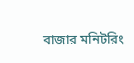বাজার মনিটরিং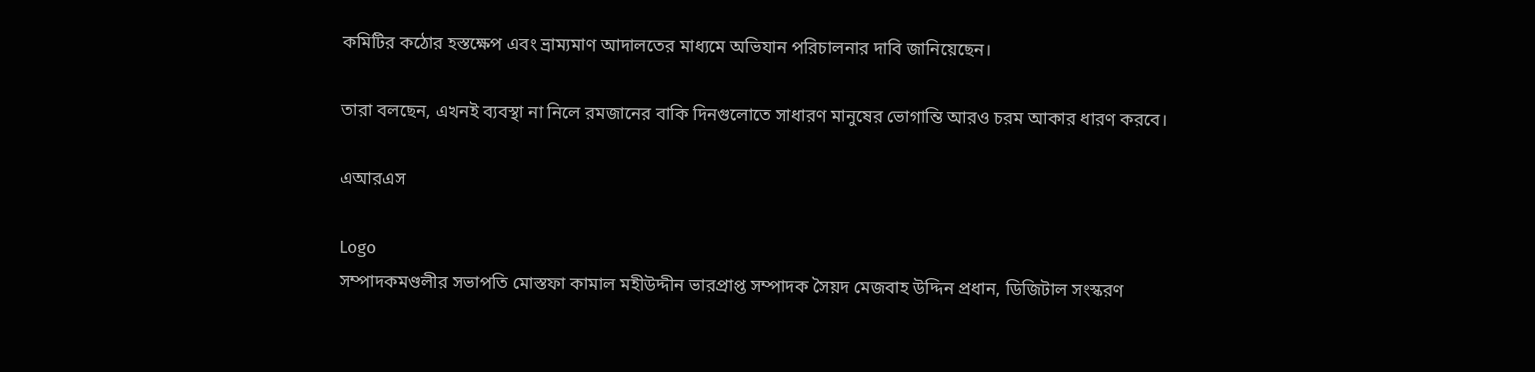কমিটির কঠোর হস্তক্ষেপ এবং ভ্রাম্যমাণ আদালতের মাধ্যমে অভিযান পরিচালনার দাবি জানিয়েছেন।

তারা বলছেন, এখনই ব্যবস্থা না নিলে রমজানের বাকি দিনগুলোতে সাধারণ মানুষের ভোগান্তি আরও চরম আকার ধারণ করবে।

এআরএস

Logo
সম্পাদকমণ্ডলীর সভাপতি মোস্তফা কামাল মহীউদ্দীন ভারপ্রাপ্ত সম্পাদক সৈয়দ মেজবাহ উদ্দিন প্রধান, ডিজিটাল সংস্করণ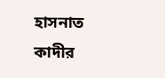হাসনাত কাদীর